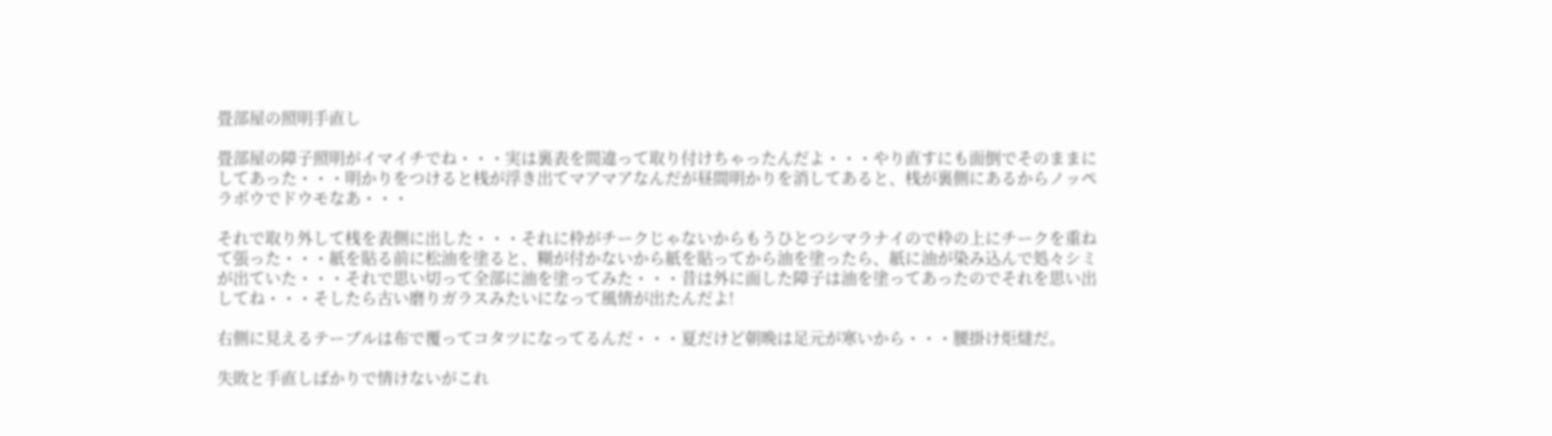畳部屋の照明手直し

畳部屋の障子照明がイマイチでね・・・実は裏表を間違って取り付けちゃったんだよ・・・やり直すにも面倒でそのままにしてあった・・・明かりをつけると桟が浮き出てマアマアなんだが昼間明かりを消してあると、桟が裏側にあるからノッペラボウでドウモなあ・・・

それで取り外して桟を表側に出した・・・それに枠がチークじゃないからもうひとつシマラナイので枠の上にチークを重ねて張った・・・紙を貼る前に松油を塗ると、糊が付かないから紙を貼ってから油を塗ったら、紙に油が染み込んで処々シミが出ていた・・・それで思い切って全部に油を塗ってみた・・・昔は外に面した障子は油を塗ってあったのでそれを思い出してね・・・そしたら古い磨りガラスみたいになって風情が出たんだよ!

右側に見えるテーブルは布で覆ってコタツになってるんだ・・・夏だけど朝晩は足元が寒いから・・・腰掛け炬燵だ。

失敗と手直しばかりで情けないがこれ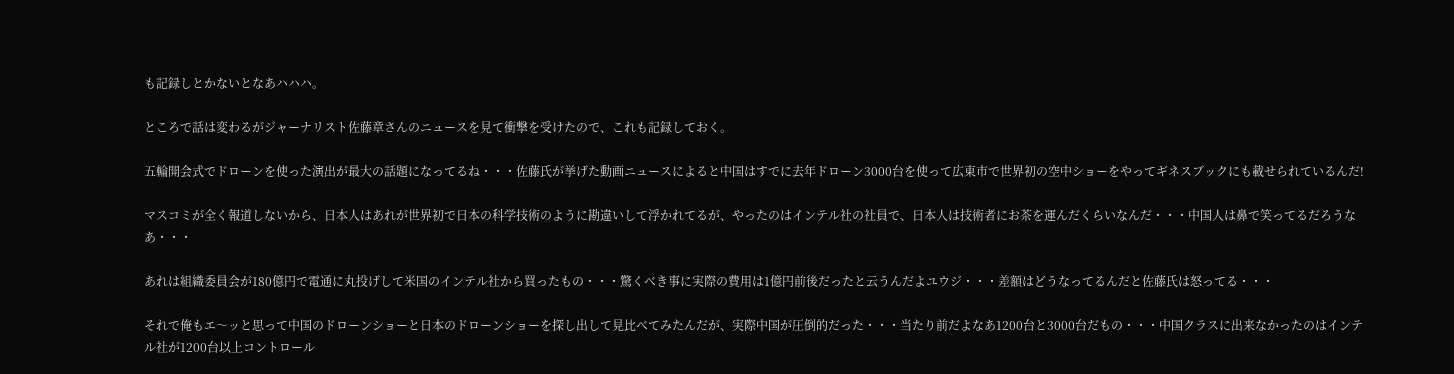も記録しとかないとなあハハハ。

ところで話は変わるがジャーナリスト佐藤章さんのニュースを見て衝撃を受けたので、これも記録しておく。

五輪開会式でドローンを使った演出が最大の話題になってるね・・・佐藤氏が挙げた動画ニュースによると中国はすでに去年ドローン3000台を使って広東市で世界初の空中ショーをやってギネスブックにも載せられているんだ!

マスコミが全く報道しないから、日本人はあれが世界初で日本の科学技術のように勘違いして浮かれてるが、やったのはインテル社の社員で、日本人は技術者にお茶を運んだくらいなんだ・・・中国人は鼻で笑ってるだろうなあ・・・

あれは組織委員会が180億円で電通に丸投げして米国のインテル社から買ったもの・・・驚くべき事に実際の費用は1億円前後だったと云うんだよユウジ・・・差額はどうなってるんだと佐藤氏は怒ってる・・・

それで俺もエ〜ッと思って中国のドローンショーと日本のドローンショーを探し出して見比べてみたんだが、実際中国が圧倒的だった・・・当たり前だよなあ1200台と3000台だもの・・・中国クラスに出来なかったのはインテル社が1200台以上コントロール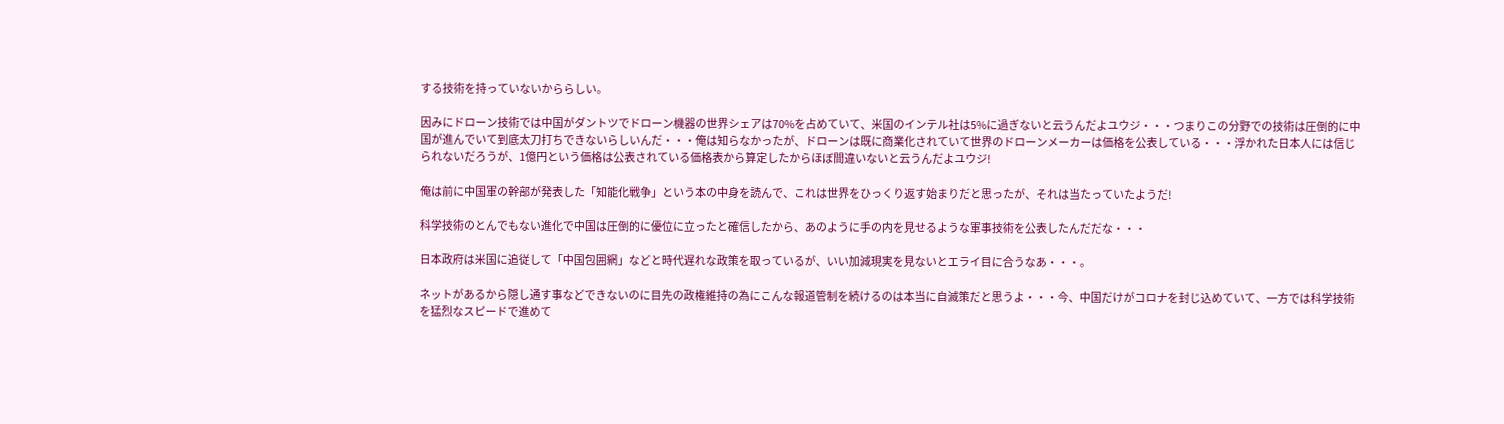する技術を持っていないかららしい。

因みにドローン技術では中国がダントツでドローン機器の世界シェアは70%を占めていて、米国のインテル社は5%に過ぎないと云うんだよユウジ・・・つまりこの分野での技術は圧倒的に中国が進んでいて到底太刀打ちできないらしいんだ・・・俺は知らなかったが、ドローンは既に商業化されていて世界のドローンメーカーは価格を公表している・・・浮かれた日本人には信じられないだろうが、1億円という価格は公表されている価格表から算定したからほぼ間違いないと云うんだよユウジ!

俺は前に中国軍の幹部が発表した「知能化戦争」という本の中身を読んで、これは世界をひっくり返す始まりだと思ったが、それは当たっていたようだ!

科学技術のとんでもない進化で中国は圧倒的に優位に立ったと確信したから、あのように手の内を見せるような軍事技術を公表したんだだな・・・

日本政府は米国に追従して「中国包囲網」などと時代遅れな政策を取っているが、いい加減現実を見ないとエライ目に合うなあ・・・。

ネットがあるから隠し通す事などできないのに目先の政権維持の為にこんな報道管制を続けるのは本当に自滅策だと思うよ・・・今、中国だけがコロナを封じ込めていて、一方では科学技術を猛烈なスピードで進めて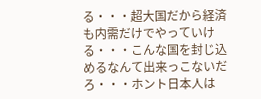る・・・超大国だから経済も内需だけでやっていける・・・こんな国を封じ込めるなんて出来っこないだろ・・・ホント日本人は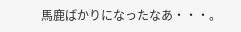馬鹿ばかりになったなあ・・・。